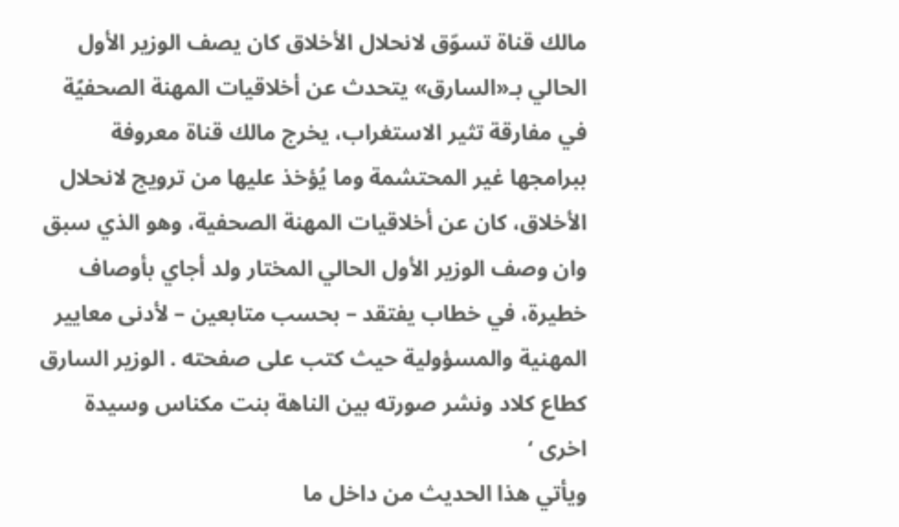مالك قناة تسوّق لانحلال الأخلاق كان يصف الوزير الأول الحالي بـ«السارق» يتحدث عن أخلاقيات المهنة الصحفيًة
في مفارقة تثير الاستغراب، يخرج مالك قناة معروفة ببرامجها غير المحتشمة وما يُؤخذ عليها من ترويج لانحلال الأخلاق، كان عن أخلاقيات المهنة الصحفية، وهو الذي سبق وان وصف الوزير الأول الحالي المختار ولد أجاي بأوصاف خطيرة، في خطاب يفتقد – بحسب متابعين – لأدنى معايير المهنية والمسؤولية حيث كتب على صفحته . الوزير السارق كطاع كلاد ونشر صورته بين الناهة بنت مكناس وسيدة اخرى ‘
ويأتي هذا الحديث من داخل ما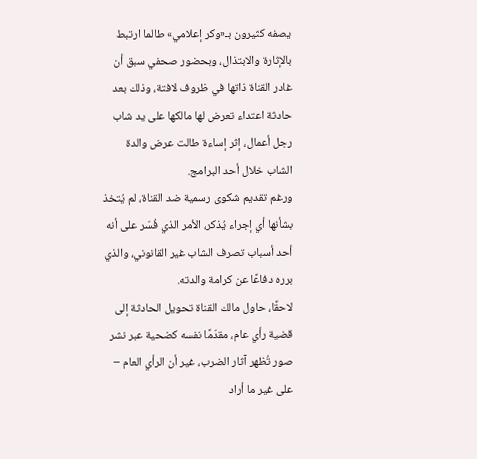يصفه كثيرون بـ«وكر إعلامي» طالما ارتبط بالإثارة والابتذال، وبحضور صحفي سبق أن غادر القناة ذاتها في ظروف لافتة، وذلك بعد حادثة اعتداء تعرض لها مالكها على يد شاب رجل أعمال، إثر إساءة طالت عرض والدة الشاب خلال أحد البرامج.
ورغم تقديم شكوى رسمية ضد القناة، لم يُتخذ بشأنها أي إجراء يُذكر، الأمر الذي فُسّر على أنه أحد أسباب تصرف الشاب غير القانوني، والذي برره دفاعًا عن كرامة والدته.
لاحقًا، حاول مالك القناة تحويل الحادثة إلى قضية رأي عام، مقدّمًا نفسه كضحية عبر نشر صور تُظهر آثار الضرب، غير أن الرأي العام – على غير ما أراد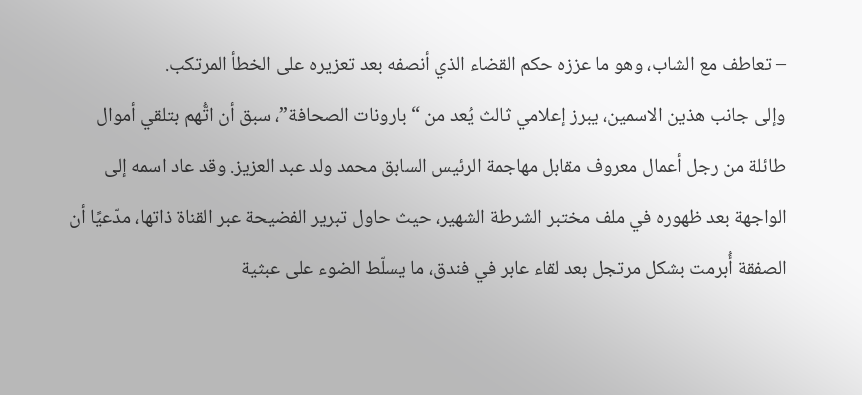– تعاطف مع الشاب، وهو ما عززه حكم القضاء الذي أنصفه بعد تعزيره على الخطأ المرتكب.
وإلى جانب هذين الاسمين، يبرز إعلامي ثالث يُعد من “بارونات الصحافة”، سبق أن اتُّهم بتلقي أموال طائلة من رجل أعمال معروف مقابل مهاجمة الرئيس السابق محمد ولد عبد العزيز. وقد عاد اسمه إلى الواجهة بعد ظهوره في ملف مختبر الشرطة الشهير، حيث حاول تبرير الفضيحة عبر القناة ذاتها، مدّعيًا أن الصفقة أُبرمت بشكل مرتجل بعد لقاء عابر في فندق، ما يسلّط الضوء على عبثية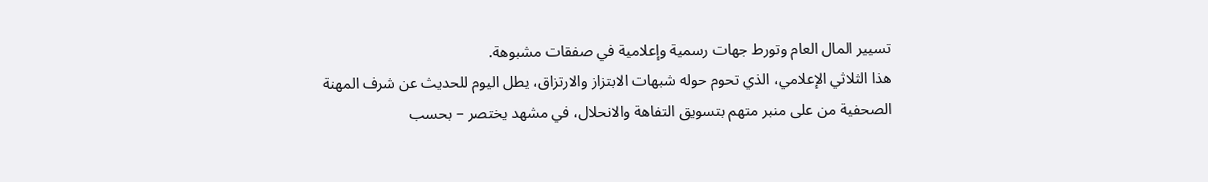تسيير المال العام وتورط جهات رسمية وإعلامية في صفقات مشبوهة.
هذا الثلاثي الإعلامي، الذي تحوم حوله شبهات الابتزاز والارتزاق، يطل اليوم للحديث عن شرف المهنة الصحفية من على منبر متهم بتسويق التفاهة والانحلال، في مشهد يختصر – بحسب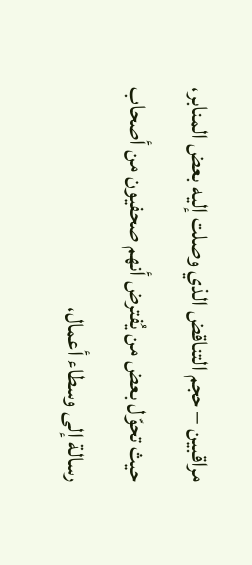مراقبين – حجم التناقض الذي وصلت إليه بعض المنابر، حيث تحوّل بعض من يُفترض أنهم صحفيون من أصحاب رسالة إلى وسطاء أعمال،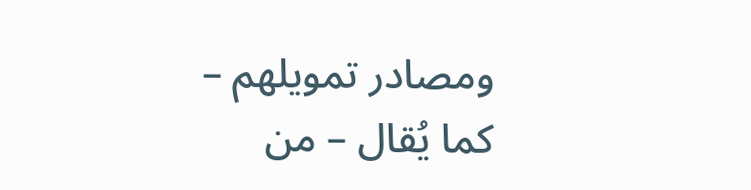ومصادر تمويلهم – كما يُقال – من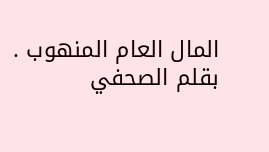المال العام المنهوب .
بقلم الصحفي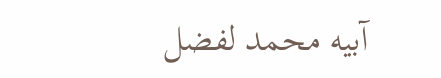آبيه محمد لفضل